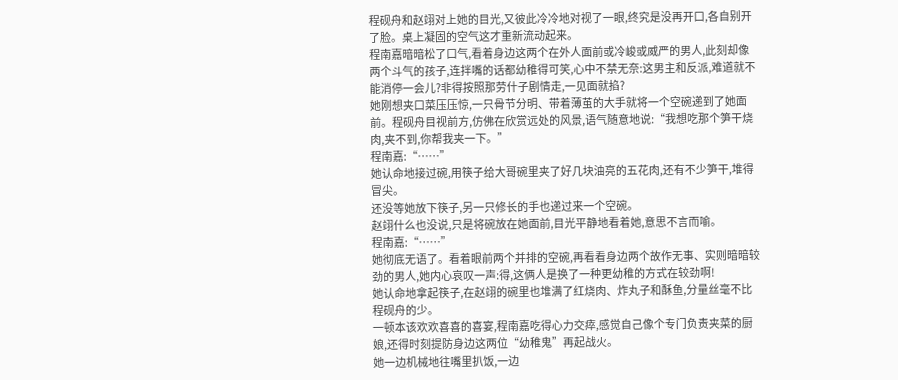程砚舟和赵翊对上她的目光,又彼此冷冷地对视了一眼,终究是没再开口,各自别开了脸。桌上凝固的空气这才重新流动起来。
程南嘉暗暗松了口气,看着身边这两个在外人面前或冷峻或威严的男人,此刻却像两个斗气的孩子,连拌嘴的话都幼稚得可笑,心中不禁无奈:这男主和反派,难道就不能消停一会儿?非得按照那劳什子剧情走,一见面就掐?
她刚想夹口菜压压惊,一只骨节分明、带着薄茧的大手就将一个空碗递到了她面前。程砚舟目视前方,仿佛在欣赏远处的风景,语气随意地说:“我想吃那个笋干烧肉,夹不到,你帮我夹一下。”
程南嘉:“……”
她认命地接过碗,用筷子给大哥碗里夹了好几块油亮的五花肉,还有不少笋干,堆得冒尖。
还没等她放下筷子,另一只修长的手也递过来一个空碗。
赵翊什么也没说,只是将碗放在她面前,目光平静地看着她,意思不言而喻。
程南嘉:“……”
她彻底无语了。看着眼前两个并排的空碗,再看看身边两个故作无事、实则暗暗较劲的男人,她内心哀叹一声:得,这俩人是换了一种更幼稚的方式在较劲啊!
她认命地拿起筷子,在赵翊的碗里也堆满了红烧肉、炸丸子和酥鱼,分量丝毫不比程砚舟的少。
一顿本该欢欢喜喜的喜宴,程南嘉吃得心力交瘁,感觉自己像个专门负责夹菜的厨娘,还得时刻提防身边这两位“幼稚鬼”再起战火。
她一边机械地往嘴里扒饭,一边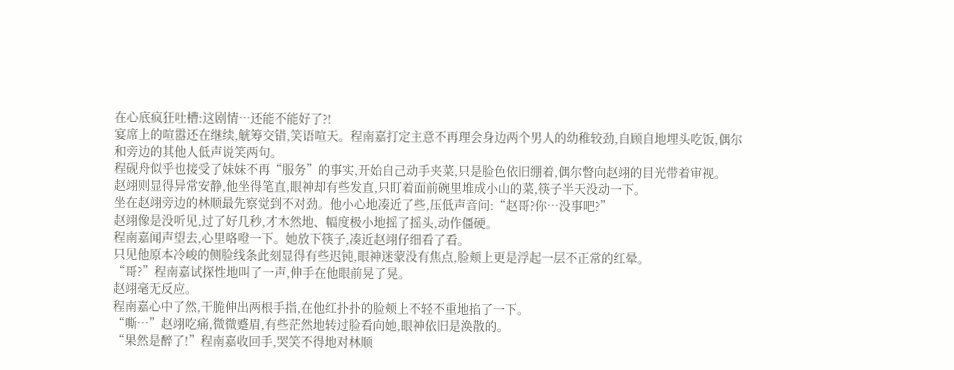在心底疯狂吐槽:这剧情…还能不能好了?!
宴席上的喧嚣还在继续,觥筹交错,笑语喧天。程南嘉打定主意不再理会身边两个男人的幼稚较劲,自顾自地埋头吃饭,偶尔和旁边的其他人低声说笑两句。
程砚舟似乎也接受了妹妹不再“服务”的事实,开始自己动手夹菜,只是脸色依旧绷着,偶尔瞥向赵翊的目光带着审视。
赵翊则显得异常安静,他坐得笔直,眼神却有些发直,只盯着面前碗里堆成小山的菜,筷子半天没动一下。
坐在赵翊旁边的林顺最先察觉到不对劲。他小心地凑近了些,压低声音问:“赵哥?你…没事吧?”
赵翊像是没听见,过了好几秒,才木然地、幅度极小地摇了摇头,动作僵硬。
程南嘉闻声望去,心里咯噔一下。她放下筷子,凑近赵翊仔细看了看。
只见他原本冷峻的侧脸线条此刻显得有些迟钝,眼神迷蒙没有焦点,脸颊上更是浮起一层不正常的红晕。
“哥?”程南嘉试探性地叫了一声,伸手在他眼前晃了晃。
赵翊毫无反应。
程南嘉心中了然,干脆伸出两根手指,在他红扑扑的脸颊上不轻不重地掐了一下。
“嘶…”赵翊吃痛,微微蹙眉,有些茫然地转过脸看向她,眼神依旧是涣散的。
“果然是醉了!”程南嘉收回手,哭笑不得地对林顺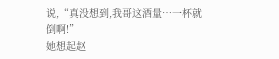说,“真没想到,我哥这酒量…一杯就倒啊!”
她想起赵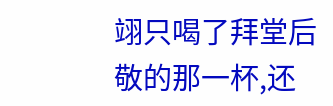翊只喝了拜堂后敬的那一杯,还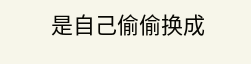是自己偷偷换成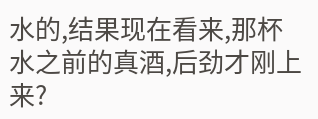水的,结果现在看来,那杯水之前的真酒,后劲才刚上来?